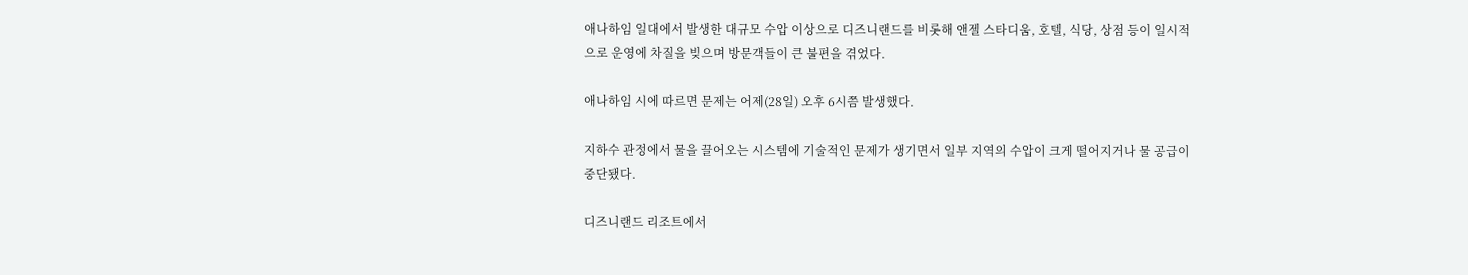애나하임 일대에서 발생한 대규모 수압 이상으로 디즈니랜드를 비롯해 앤젤 스타디움, 호텔, 식당, 상점 등이 일시적으로 운영에 차질을 빚으며 방문객들이 큰 불편을 겪었다.

애나하임 시에 따르면 문제는 어제(28일) 오후 6시쯤 발생했다.

지하수 관정에서 물을 끌어오는 시스템에 기술적인 문제가 생기면서 일부 지역의 수압이 크게 떨어지거나 물 공급이 중단됐다.

디즈니랜드 리조트에서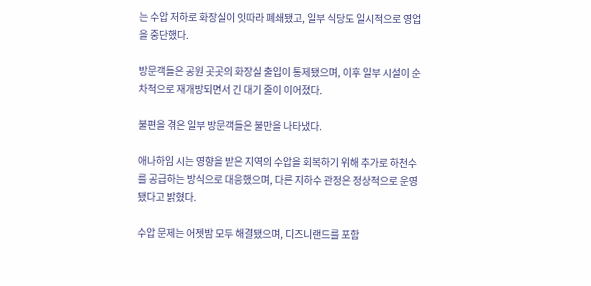는 수압 저하로 화장실이 잇따라 폐쇄됐고, 일부 식당도 일시적으로 영업을 중단했다.

방문객들은 공원 곳곳의 화장실 출입이 통제됐으며, 이후 일부 시설이 순차적으로 재개방되면서 긴 대기 줄이 이어졌다.

불편을 겪은 일부 방문객들은 불만을 나타냈다.

애나하임 시는 영향을 받은 지역의 수압을 회복하기 위해 추가로 하천수를 공급하는 방식으로 대응했으며, 다른 지하수 관정은 정상적으로 운영됐다고 밝혔다.

수압 문제는 어젯밤 모두 해결됐으며, 디즈니랜드를 포함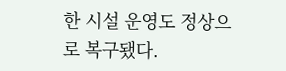한 시설 운영도 정상으로 복구됐다.